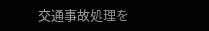交通事故処理を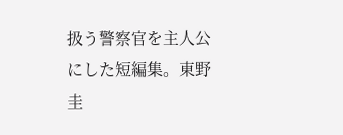扱う警察官を主人公にした短編集。東野圭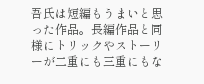吾氏は短編もうまいと思った作品。長編作品と同様にトリックやストーリーが二重にも三重にもな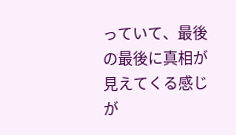っていて、最後の最後に真相が見えてくる感じが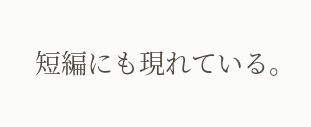短編にも現れている。